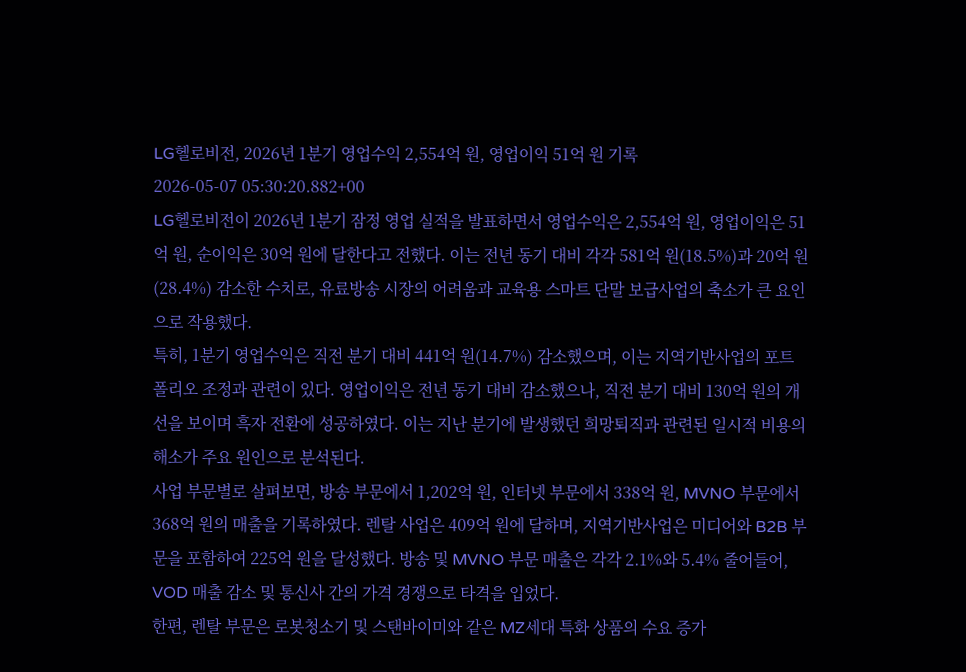LG헬로비전, 2026년 1분기 영업수익 2,554억 원, 영업이익 51억 원 기록
2026-05-07 05:30:20.882+00
LG헬로비전이 2026년 1분기 잠정 영업 실적을 발표하면서 영업수익은 2,554억 원, 영업이익은 51억 원, 순이익은 30억 원에 달한다고 전했다. 이는 전년 동기 대비 각각 581억 원(18.5%)과 20억 원(28.4%) 감소한 수치로, 유료방송 시장의 어려움과 교육용 스마트 단말 보급사업의 축소가 큰 요인으로 작용했다.
특히, 1분기 영업수익은 직전 분기 대비 441억 원(14.7%) 감소했으며, 이는 지역기반사업의 포트폴리오 조정과 관련이 있다. 영업이익은 전년 동기 대비 감소했으나, 직전 분기 대비 130억 원의 개선을 보이며 흑자 전환에 성공하였다. 이는 지난 분기에 발생했던 희망퇴직과 관련된 일시적 비용의 해소가 주요 원인으로 분석된다.
사업 부문별로 살펴보면, 방송 부문에서 1,202억 원, 인터넷 부문에서 338억 원, MVNO 부문에서 368억 원의 매출을 기록하였다. 렌탈 사업은 409억 원에 달하며, 지역기반사업은 미디어와 B2B 부문을 포함하여 225억 원을 달성했다. 방송 및 MVNO 부문 매출은 각각 2.1%와 5.4% 줄어들어, VOD 매출 감소 및 통신사 간의 가격 경쟁으로 타격을 입었다.
한편, 렌탈 부문은 로봇청소기 및 스탠바이미와 같은 MZ세대 특화 상품의 수요 증가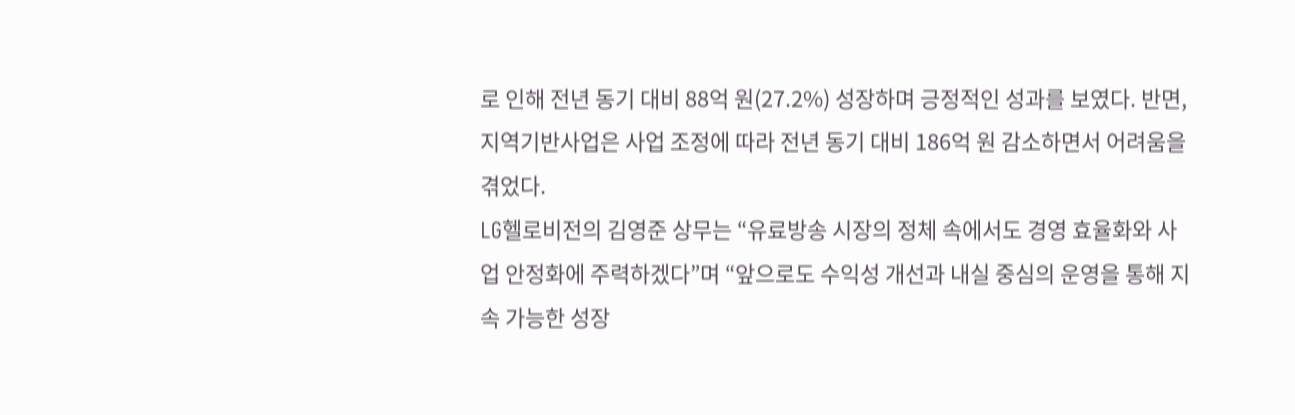로 인해 전년 동기 대비 88억 원(27.2%) 성장하며 긍정적인 성과를 보였다. 반면, 지역기반사업은 사업 조정에 따라 전년 동기 대비 186억 원 감소하면서 어려움을 겪었다.
LG헬로비전의 김영준 상무는 “유료방송 시장의 정체 속에서도 경영 효율화와 사업 안정화에 주력하겠다”며 “앞으로도 수익성 개선과 내실 중심의 운영을 통해 지속 가능한 성장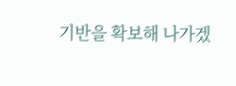기반을 확보해 나가겠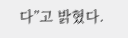다”고 밝혔다.